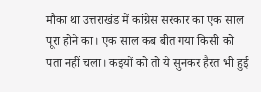मौका था उत्तराखंड में कांग्रेस सरकार का एक साल पूरा होने का। एक साल कब बीत गया किसी को पता नहीं चला। कइयों को तो ये सुनकर हैरत भी हुई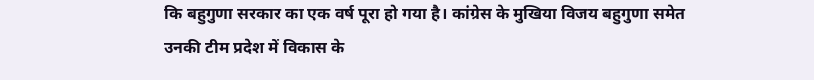कि बहुगुणा सरकार का एक वर्ष पूरा हो गया है। कांग्रेस के मुखिया विजय बहुगुणा समेत उनकी टीम प्रदेश में विकास के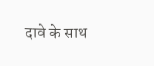दावे के साथ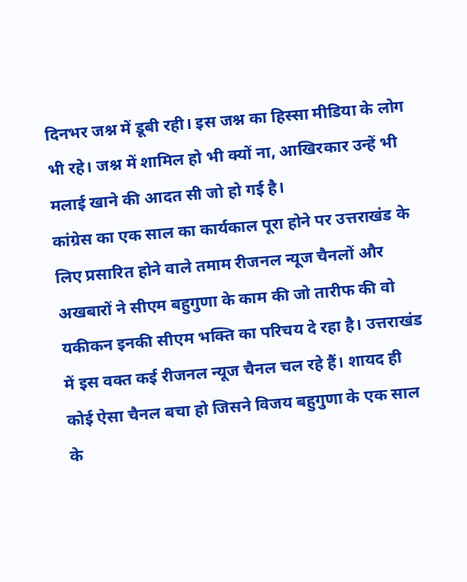दिनभर जश्न में डूबी रही। इस जश्न का हिस्सा मीडिया के लोग भी रहे। जश्न में शामिल हो भी क्यों ना, आखिरकार उन्हें भी मलाई खाने की आदत सी जो हो गई है।
कांग्रेस का एक साल का कार्यकाल पूरा होने पर उत्तराखंड के लिए प्रसारित होने वाले तमाम रीजनल न्यूज चैनलों और अखबारों ने सीएम बहुगुणा के काम की जो तारीफ की वो यकीकन इनकी सीएम भक्ति का परिचय दे रहा है। उत्तराखंड में इस वक्त कई रीजनल न्यूज चैनल चल रहे हैं। शायद ही कोई ऐसा चैनल बचा हो जिसने विजय बहुगुणा के एक साल के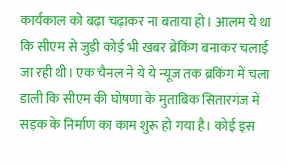कार्यकाल को बढ़ा चढ़ाकर ना बताया हो। आलम ये था कि सीएम से जुड़ी कोई भी खबर ब्रेकिंग बनाकर चलाई जा रही थी। एक चैनल ने ये ये न्यूज तक ब्रकिंग में चला डाली कि सीएम की घोषणा के मुताबिक सितारगंज में सड़क के निर्माण का काम शुरू हो गया है। कोई इस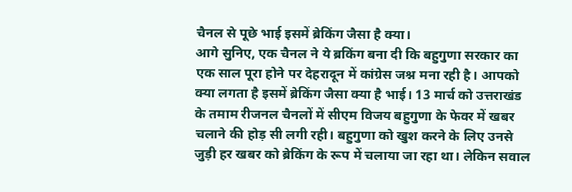चैनल से पूछे भाई इसमें ब्रेकिंग जैसा है क्या।
आगे सुनिए, एक चैनल ने ये ब्रकिंग बना दी कि बहुगुणा सरकार का एक साल पूरा होने पर देहरादून में कांग्रेस जश्न मना रही है। आपको क्या लगता है इसमें ब्रेकिंग जैसा क्या है भाई। 13 मार्च को उत्तराखंड के तमाम रीजनल चैनलों में सीएम विजय बहुगुणा के फेवर में खबर चलाने की होड़ सी लगी रही। बहुगुणा को खुश करने के लिए उनसे जुड़ी हर खबर को ब्रेकिंग के रूप में चलाया जा रहा था। लेकिन सवाल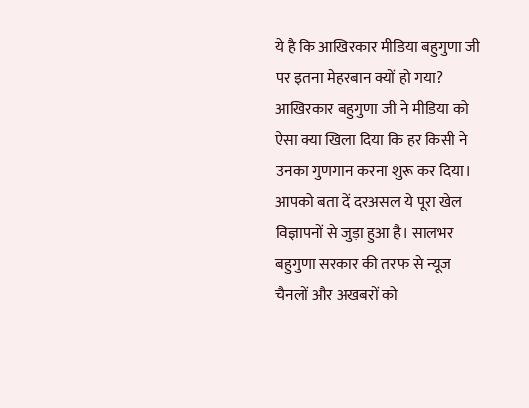ये है कि आखिरकार मीडिया बहुगुणा जी पर इतना मेहरबान क्यों हो गया? आखिरकार बहुगुणा जी ने मीडिया को ऐसा क्या खिला दिया कि हर किसी ने उनका गुणगान करना शुरू कर दिया।
आपको बता दें दरअसल ये पूरा खेल विज्ञापनों से जुड़ा हुआ है। सालभर बहुगुणा सरकार की तरफ से न्यूज चैनलों और अखबरों को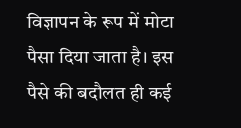विज्ञापन के रूप में मोटा पैसा दिया जाता है। इस पैसे की बदौलत ही कई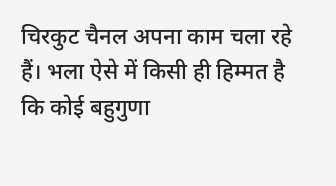चिरकुट चैनल अपना काम चला रहे हैं। भला ऐसे में किसी ही हिम्मत है कि कोई बहुगुणा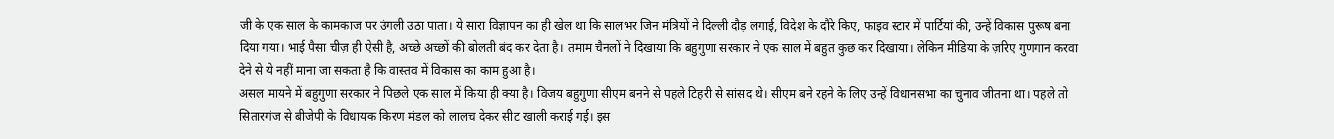जी के एक साल के कामकाज पर उंगली उठा पाता। ये सारा विज्ञापन का ही खेल था कि सालभर जिन मंत्रियों ने दिल्ली दौड़ लगाई, विदेश के दौरे किए, फाइव स्टार में पार्टियां की, उन्हें विकास पुरूष बना दिया गया। भाई पैसा चीज़ ही ऐसी है, अच्छे अच्छों की बोलती बंद कर देता है। तमाम चैनलों ने दिखाया कि बहुगुणा सरकार ने एक साल में बहुत कुछ कर दिखाया। लेकिन मीडिया के ज़रिए गुणगान करवा देने से ये नहीं माना जा सकता है कि वास्तव में विकास का काम हुआ है।
असल मायने में बहुगुणा सरकार ने पिछले एक साल में किया ही क्या है। विजय बहुगुणा सीएम बनने से पहले टिहरी से सांसद थे। सीएम बने रहने के लिए उन्हें विधानसभा का चुनाव जीतना था। पहले तो सितारगंज से बीजेपी के विधायक किरण मंडल को लालच देकर सीट खाली कराई गई। इस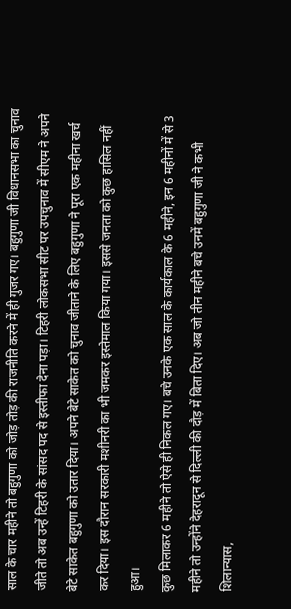साल के चार महीने तो बहुगुणा को जोड़ तोड़ की राजनीति करने में ही गुजर गए। बहुगुणा जी विधानसभा का चुनाव जीते तो अब उन्हें टिहरी के सांसद पद से इस्तीफा देना पड़ा। टिहरी लोकसभा सीट पर उपचुनाव में सीएम ने अपने बेटे साकेत बहुगुणा को उतार दिया। अपने बेटे साकेत को चुनाव जीताने के लिए बहुगुणा ने पूरा एक महीना खर्च कर दिया। इस दौरान सरकारी मशीनरी का भी जमकर इस्तेमाल किया गया। इससे जनता को कुछ हासिल नहीं हुआ।
कुछ मिलाकर 6 महीने तो ऐसे ही निकल गए। बचे उनके एक साल के कार्यकाल के 6 महीने, इन 6 महीनों में से 3 महीने तो उन्होंने देहरादून से दिल्ली की दौड़ में बिता दिए। अब जो तीन महीने बचे उनमें बहुगुणा जी ने कभी शिलान्यास,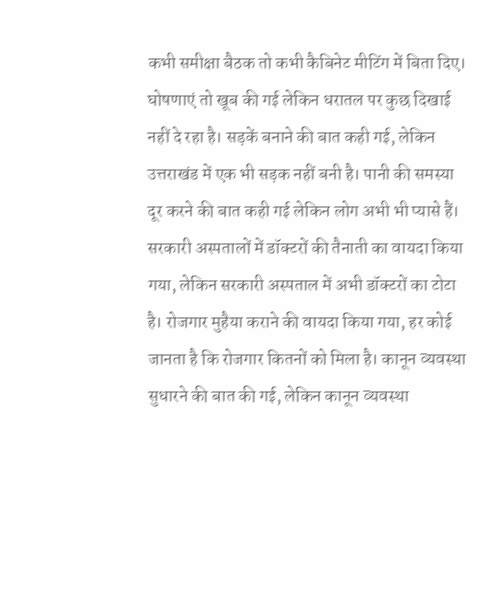कभी समीक्षा बैठक तो कभी कैबिनेट मीटिंग में बिता दिए। घोषणाएं तो खूब की गई लेकिन धरातल पर कुछ दिखाई नहीं दे रहा है। सड़कें बनाने की बात कही गई, लेकिन उत्तराखंड में एक भी सड़क नहीं बनी है। पानी की समस्या दूर करने की बात कही गई लेकिन लोग अभी भी प्यासे हैं। सरकारी अस्पतालों में डॉक्टरों की तैनाती का वायदा किया गया, लेकिन सरकारी अस्पताल में अभी डॉक्टरों का टोटा है। रोजगार मुहैया कराने की वायदा किया गया, हर कोई जानता है कि रोजगार कितनों को मिला है। कानून व्यवस्था सुधारने की बात की गई, लेकिन कानून व्यवस्था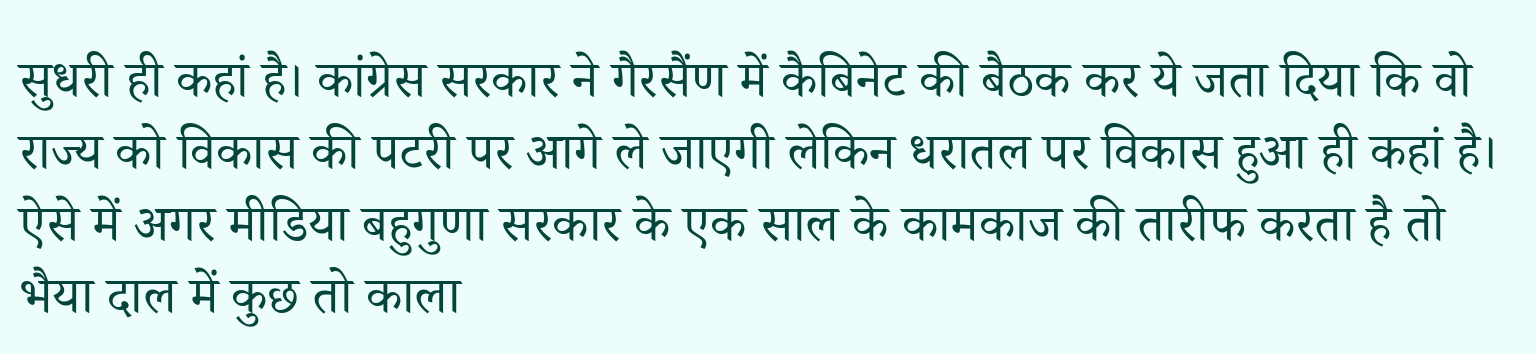सुधरी ही कहां है। कांग्रेस सरकार ने गैरसैंण में कैबिनेट की बैठक कर ये जता दिया कि वो राज्य को विकास की पटरी पर आगे ले जाएगी लेकिन धरातल पर विकास हुआ ही कहां है। ऐसे में अगर मीडिया बहुगुणा सरकार के एक साल के कामकाज की तारीफ करता है तो भैया दाल में कुछ तो काला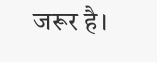जरूर है।